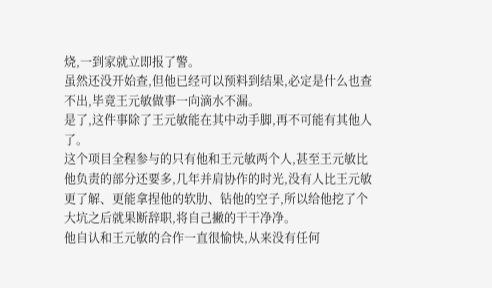烧,一到家就立即报了警。
虽然还没开始查,但他已经可以预料到结果,必定是什么也查不出,毕竟王元敏做事一向滴水不漏。
是了,这件事除了王元敏能在其中动手脚,再不可能有其他人了。
这个项目全程参与的只有他和王元敏两个人,甚至王元敏比他负责的部分还要多,几年并肩协作的时光,没有人比王元敏更了解、更能拿捏他的软肋、钻他的空子,所以给他挖了个大坑之后就果断辞职,将自己撇的干干净净。
他自认和王元敏的合作一直很愉快,从来没有任何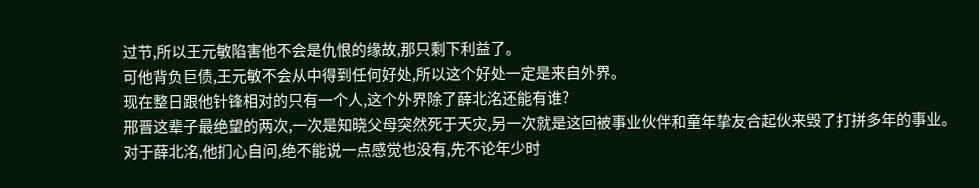过节,所以王元敏陷害他不会是仇恨的缘故,那只剩下利益了。
可他背负巨债,王元敏不会从中得到任何好处,所以这个好处一定是来自外界。
现在整日跟他针锋相对的只有一个人,这个外界除了薛北洺还能有谁?
邢晋这辈子最绝望的两次,一次是知晓父母突然死于天灾,另一次就是这回被事业伙伴和童年挚友合起伙来毁了打拼多年的事业。
对于薛北洺,他扪心自问,绝不能说一点感觉也没有,先不论年少时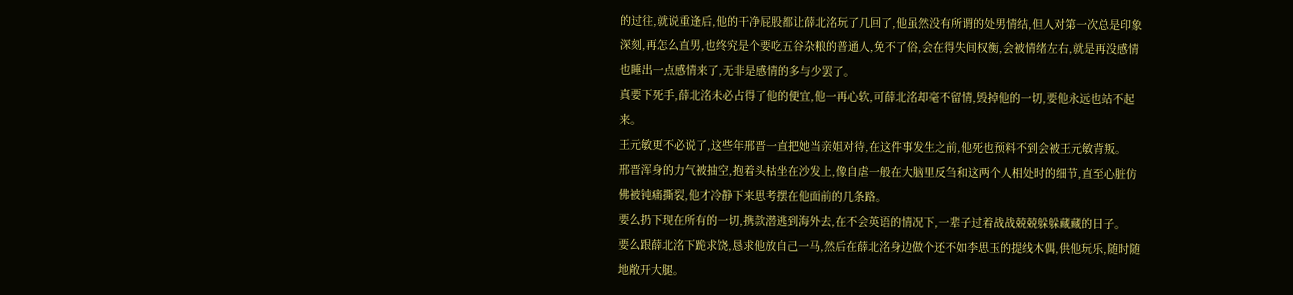的过往,就说重逢后,他的干净屁股都让薛北洺玩了几回了,他虽然没有所谓的处男情结,但人对第一次总是印象深刻,再怎么直男,也终究是个要吃五谷杂粮的普通人,免不了俗,会在得失间权衡,会被情绪左右,就是再没感情也睡出一点感情来了,无非是感情的多与少罢了。
真要下死手,薛北洺未必占得了他的便宜,他一再心软,可薛北洺却毫不留情,毁掉他的一切,要他永远也站不起来。
王元敏更不必说了,这些年邢晋一直把她当亲姐对待,在这件事发生之前,他死也预料不到会被王元敏背叛。
邢晋浑身的力气被抽空,抱着头枯坐在沙发上,像自虐一般在大脑里反刍和这两个人相处时的细节,直至心脏仿佛被钝痛撕裂,他才冷静下来思考摆在他面前的几条路。
要么扔下现在所有的一切,携款潜逃到海外去,在不会英语的情况下,一辈子过着战战兢兢躲躲藏藏的日子。
要么跟薛北洺下跪求饶,恳求他放自己一马,然后在薛北洺身边做个还不如李思玉的提线木偶,供他玩乐,随时随地敞开大腿。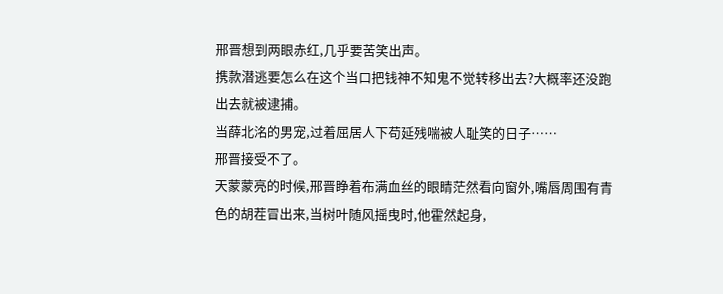邢晋想到两眼赤红,几乎要苦笑出声。
携款潜逃要怎么在这个当口把钱神不知鬼不觉转移出去?大概率还没跑出去就被逮捕。
当薛北洺的男宠,过着屈居人下苟延残喘被人耻笑的日子……
邢晋接受不了。
天蒙蒙亮的时候,邢晋睁着布满血丝的眼睛茫然看向窗外,嘴唇周围有青色的胡茬冒出来,当树叶随风摇曳时,他霍然起身,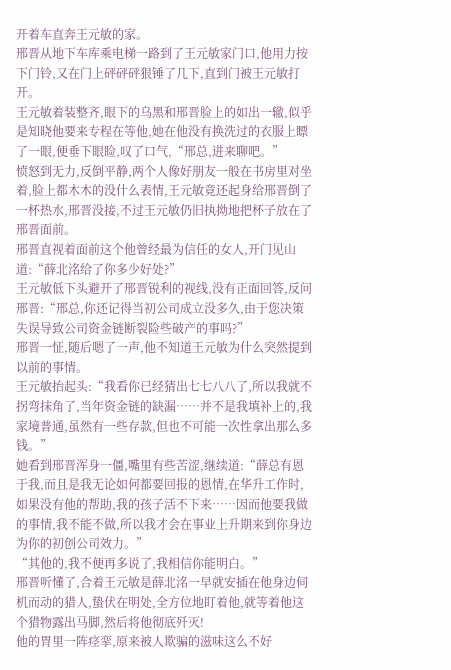开着车直奔王元敏的家。
邢晋从地下车库乘电梯一路到了王元敏家门口,他用力按下门铃,又在门上砰砰砰狠锤了几下,直到门被王元敏打开。
王元敏着装整齐,眼下的乌黑和邢晋脸上的如出一辙,似乎是知晓他要来专程在等他,她在他没有换洗过的衣服上瞟了一眼,便垂下眼睑,叹了口气,“邢总,进来聊吧。”
愤怒到无力,反倒平静,两个人像好朋友一般在书房里对坐着,脸上都木木的没什么表情,王元敏竟还起身给邢晋倒了一杯热水,邢晋没接,不过王元敏仍旧执拗地把杯子放在了邢晋面前。
邢晋直视着面前这个他曾经最为信任的女人,开门见山道:“薛北洺给了你多少好处?”
王元敏低下头避开了邢晋锐利的视线,没有正面回答,反问邢晋:“邢总,你还记得当初公司成立没多久,由于您决策失误导致公司资金链断裂险些破产的事吗?”
邢晋一怔,随后嗯了一声,他不知道王元敏为什么突然提到以前的事情。
王元敏抬起头:“我看你已经猜出七七八八了,所以我就不拐弯抹角了,当年资金链的缺漏……并不是我填补上的,我家境普通,虽然有一些存款,但也不可能一次性拿出那么多钱。”
她看到邢晋浑身一僵,嘴里有些苦涩,继续道:“薛总有恩于我,而且是我无论如何都要回报的恩情,在华升工作时,如果没有他的帮助,我的孩子活不下来……因而他要我做的事情,我不能不做,所以我才会在事业上升期来到你身边为你的初创公司效力。”
“其他的,我不便再多说了,我相信你能明白。”
邢晋听懂了,合着王元敏是薛北洺一早就安插在他身边伺机而动的猎人,蛰伏在明处,全方位地盯着他,就等着他这个猎物露出马脚,然后将他彻底歼灭!
他的胃里一阵痉挛,原来被人欺骗的滋味这么不好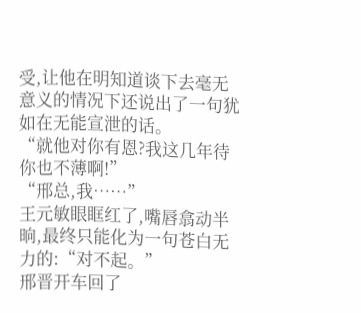受,让他在明知道谈下去毫无意义的情况下还说出了一句犹如在无能宣泄的话。
“就他对你有恩?我这几年待你也不薄啊!”
“邢总,我……”
王元敏眼眶红了,嘴唇翕动半晌,最终只能化为一句苍白无力的:“对不起。”
邢晋开车回了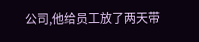公司,他给员工放了两天带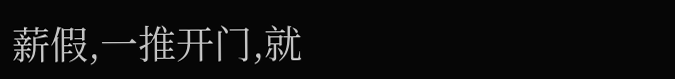薪假,一推开门,就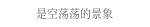是空荡荡的景象